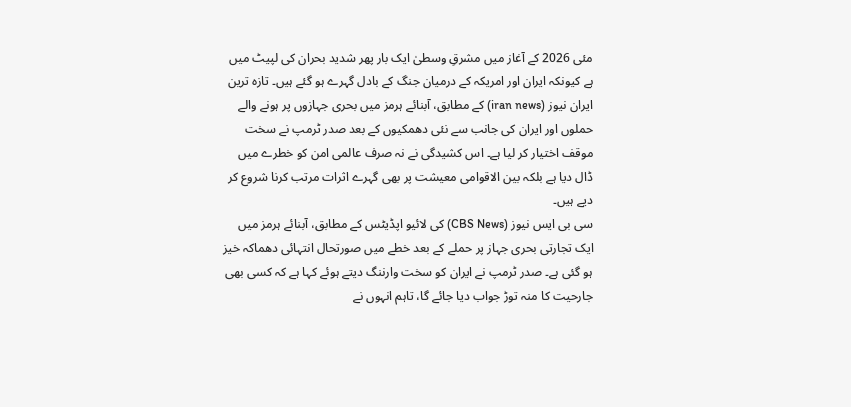مئی 2026 کے آغاز میں مشرقِ وسطیٰ ایک بار پھر شدید بحران کی لپیٹ میں ہے کیونکہ ایران اور امریکہ کے درمیان جنگ کے بادل گہرے ہو گئے ہیں۔ تازہ ترین ایران نیوز (iran news) کے مطابق، آبنائے ہرمز میں بحری جہازوں پر ہونے والے حملوں اور ایران کی جانب سے نئی دھمکیوں کے بعد صدر ٹرمپ نے سخت موقف اختیار کر لیا ہے۔ اس کشیدگی نے نہ صرف عالمی امن کو خطرے میں ڈال دیا ہے بلکہ بین الاقوامی معیشت پر بھی گہرے اثرات مرتب کرنا شروع کر دیے ہیں۔
سی بی ایس نیوز (CBS News) کی لائیو اپڈیٹس کے مطابق، آبنائے ہرمز میں ایک تجارتی بحری جہاز پر حملے کے بعد خطے میں صورتحال انتہائی دھماکہ خیز ہو گئی ہے۔ صدر ٹرمپ نے ایران کو سخت وارننگ دیتے ہوئے کہا ہے کہ کسی بھی جارحیت کا منہ توڑ جواب دیا جائے گا، تاہم انہوں نے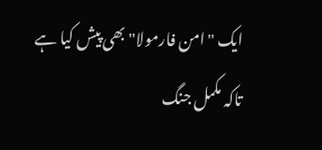ایک "امن فارمولا" بھی پیش کیا ہے تاکہ مکمل جنگ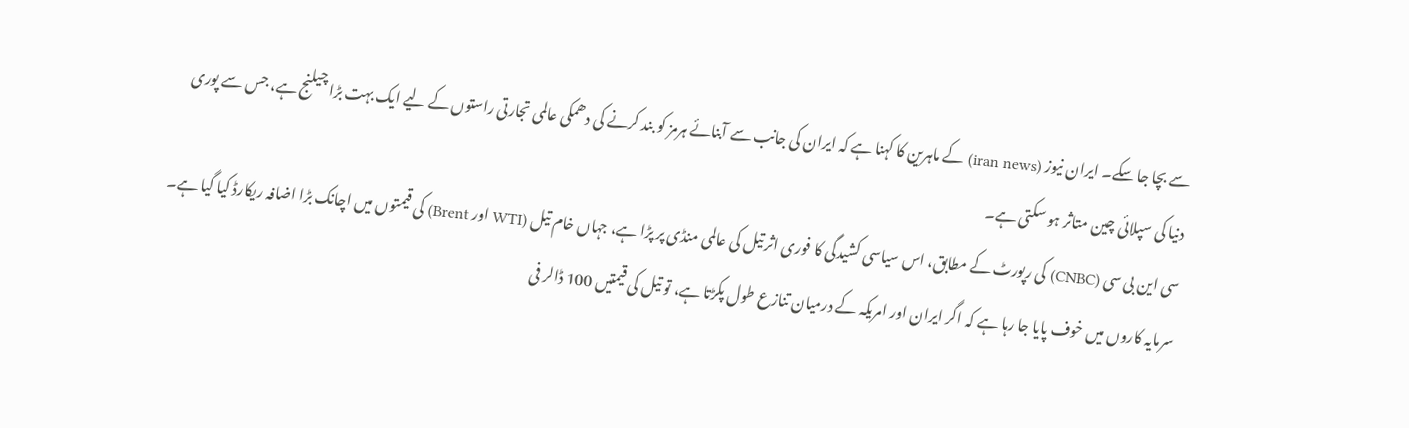سے بچا جا سکے۔ ایران نیوز (iran news) کے ماہرین کا کہنا ہے کہ ایران کی جانب سے آبنائے ہرمز کو بند کرنے کی دھمکی عالمی تجارتی راستوں کے لیے ایک بہت بڑا چیلنج ہے، جس سے پوری دنیا کی سپلائی چین متاثر ہو سکتی ہے۔
سی این بی سی (CNBC) کی رپورٹ کے مطابق، اس سیاسی کشیدگی کا فوری اثر تیل کی عالمی منڈی پر پڑا ہے، جہاں خام تیل (WTI اور Brent) کی قیمتوں میں اچانک بڑا اضافہ ریکارڈ کیا گیا ہے۔ سرمایہ کاروں میں خوف پایا جا رہا ہے کہ اگر ایران اور امریکہ کے درمیان تنازع طول پکڑتا ہے، تو تیل کی قیمتیں 100 ڈالر فی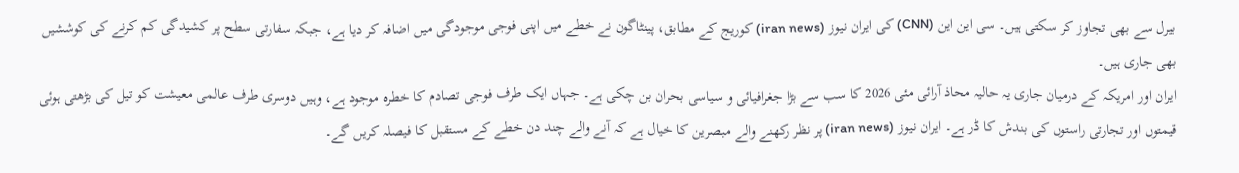بیرل سے بھی تجاوز کر سکتی ہیں۔ سی این این (CNN) کی ایران نیوز (iran news) کوریج کے مطابق، پینٹاگون نے خطے میں اپنی فوجی موجودگی میں اضافہ کر دیا ہے، جبکہ سفارتی سطح پر کشیدگی کم کرنے کی کوششیں بھی جاری ہیں۔
ایران اور امریکہ کے درمیان جاری یہ حالیہ محاذ آرائی مئی 2026 کا سب سے بڑا جغرافیائی و سیاسی بحران بن چکی ہے۔ جہاں ایک طرف فوجی تصادم کا خطرہ موجود ہے، وہیں دوسری طرف عالمی معیشت کو تیل کی بڑھتی ہوئی قیمتوں اور تجارتی راستوں کی بندش کا ڈر ہے۔ ایران نیوز (iran news) پر نظر رکھنے والے مبصرین کا خیال ہے کہ آنے والے چند دن خطے کے مستقبل کا فیصلہ کریں گے۔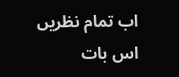اب تمام نظریں اس بات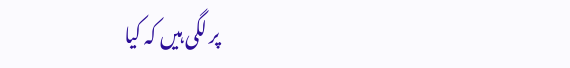پر لگی ہیں کہ کیا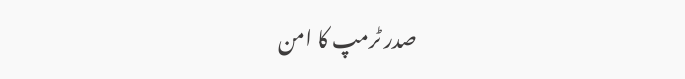صدر ٹرمپ کا امن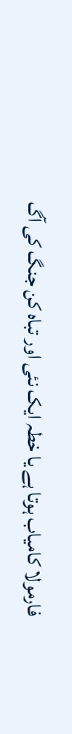فارمولا کامیاب ہوتا ہے یا خطہ ایک نئی اور تباہ کن جنگ کی آگ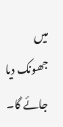میں جھونک دیا جائے گا۔